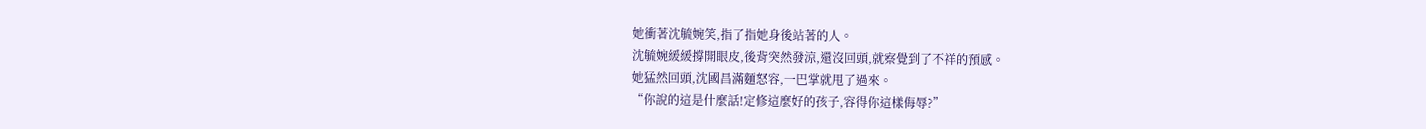她衝著沈毓婉笑,指了指她身後站著的人。
沈毓婉緩緩撐開眼皮,後背突然發涼,還沒回頭,就察覺到了不祥的預感。
她猛然回頭,沈國昌滿麵怒容,一巴掌就甩了過來。
“你說的這是什麼話!定修這麼好的孩子,容得你這樣侮辱?”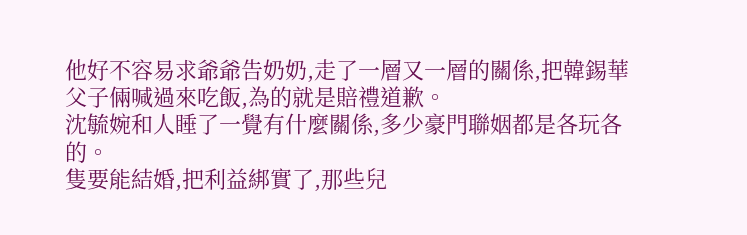他好不容易求爺爺告奶奶,走了一層又一層的關係,把韓錫華父子倆喊過來吃飯,為的就是賠禮道歉。
沈毓婉和人睡了一覺有什麼關係,多少豪門聯姻都是各玩各的。
隻要能結婚,把利益綁實了,那些兒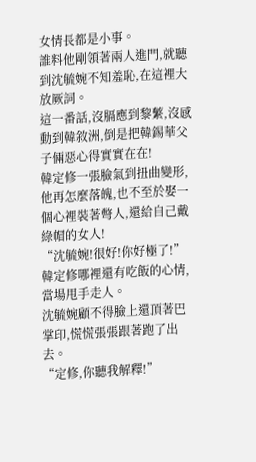女情長都是小事。
誰料他剛領著兩人進門,就聽到沈毓婉不知羞恥,在這裡大放厥詞。
這一番話,沒膈應到黎蘩,沒感動到韓敘洲,倒是把韓錫華父子倆惡心得實實在在!
韓定修一張臉氣到扭曲變形,他再怎麼落魄,也不至於娶一個心裡裝著彆人,還給自己戴綠帽的女人!
“沈毓婉!很好!你好極了!”
韓定修哪裡還有吃飯的心情,當場甩手走人。
沈毓婉顧不得臉上還頂著巴掌印,慌慌張張跟著跑了出去。
“定修,你聽我解釋!”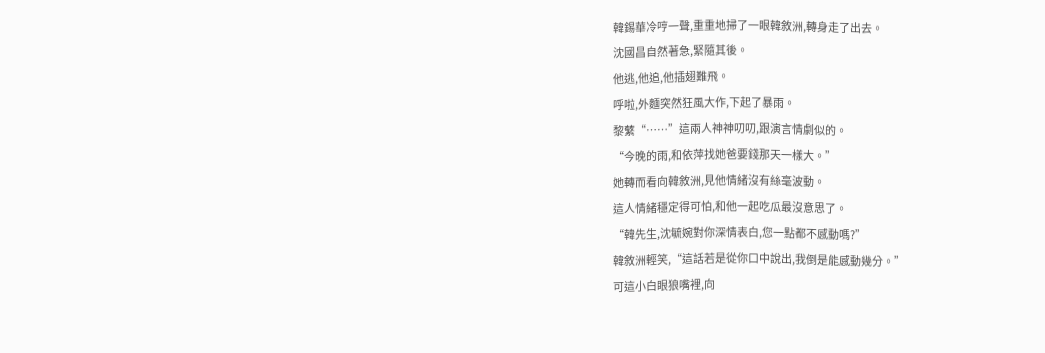韓錫華冷哼一聲,重重地掃了一眼韓敘洲,轉身走了出去。
沈國昌自然著急,緊隨其後。
他逃,他追,他插翅難飛。
呼啦,外麵突然狂風大作,下起了暴雨。
黎蘩“……”這兩人神神叨叨,跟演言情劇似的。
“今晚的雨,和依萍找她爸要錢那天一樣大。”
她轉而看向韓敘洲,見他情緒沒有絲毫波動。
這人情緒穩定得可怕,和他一起吃瓜最沒意思了。
“韓先生,沈毓婉對你深情表白,您一點都不感動嗎?”
韓敘洲輕笑,“這話若是從你口中說出,我倒是能感動幾分。”
可這小白眼狼嘴裡,向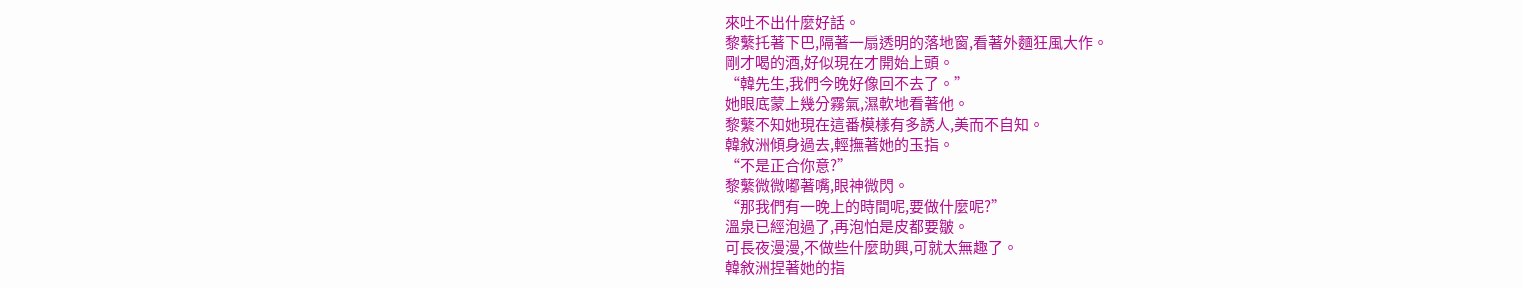來吐不出什麼好話。
黎蘩托著下巴,隔著一扇透明的落地窗,看著外麵狂風大作。
剛才喝的酒,好似現在才開始上頭。
“韓先生,我們今晚好像回不去了。”
她眼底蒙上幾分霧氣,濕軟地看著他。
黎蘩不知她現在這番模樣有多誘人,美而不自知。
韓敘洲傾身過去,輕撫著她的玉指。
“不是正合你意?”
黎蘩微微嘟著嘴,眼神微閃。
“那我們有一晚上的時間呢,要做什麼呢?”
溫泉已經泡過了,再泡怕是皮都要皺。
可長夜漫漫,不做些什麼助興,可就太無趣了。
韓敘洲捏著她的指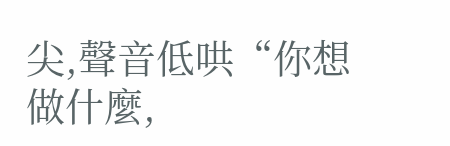尖,聲音低哄“你想做什麼,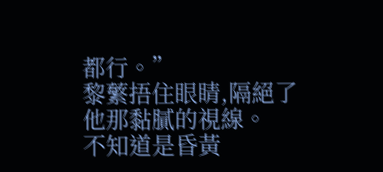都行。”
黎蘩捂住眼睛,隔絕了他那黏膩的視線。
不知道是昏黃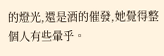的燈光,還是酒的催發,她覺得整個人有些暈乎。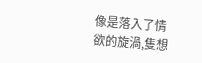像是落入了情欲的旋渦,隻想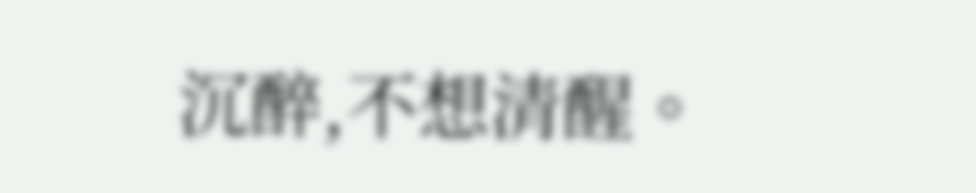沉醉,不想清醒。